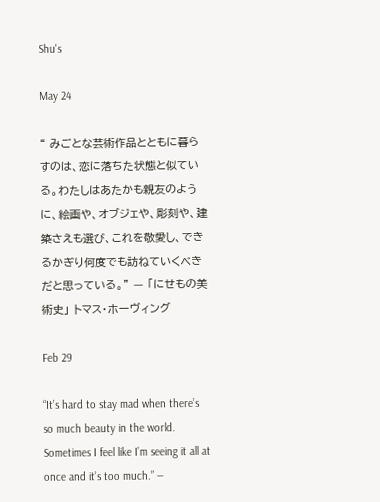Shu's

May 24

“ みごとな芸術作品とともに暮らすのは、恋に落ちた状態と似ている。わたしはあたかも親友のように、絵画や、オブジェや、彫刻や、建築さえも選び、これを敬愛し、できるかぎり何度でも訪ねていくべきだと思っている。” — 「にせもの美術史」 トマス・ホーヴィング

Feb 29

“It’s hard to stay mad when there’s so much beauty in the world. Sometimes I feel like I’m seeing it all at once and it’s too much.” —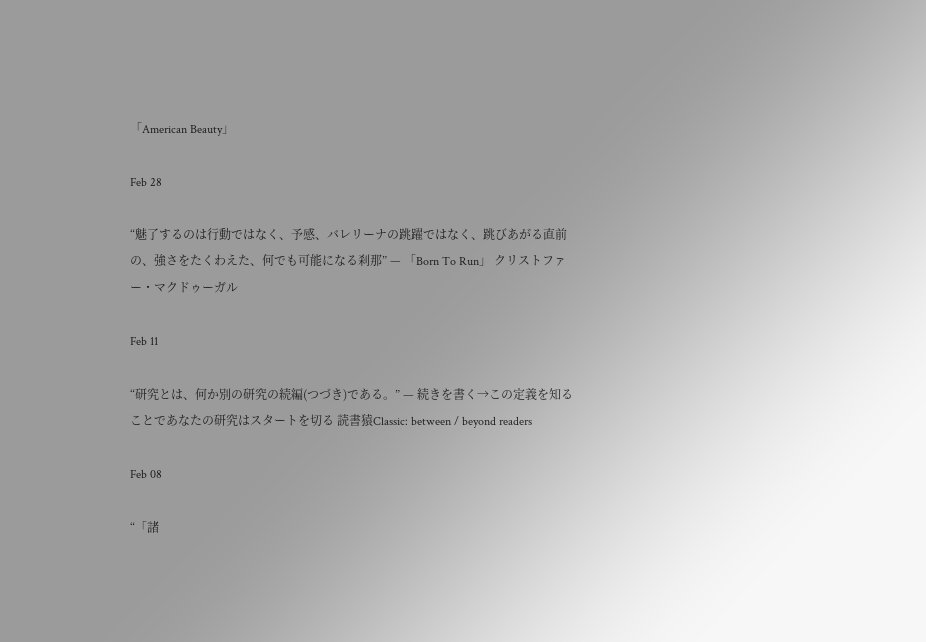「American Beauty」

Feb 28

“魅了するのは行動ではなく、予感、バレリーナの跳躍ではなく、跳びあがる直前の、強さをたくわえた、何でも可能になる刹那” — 「Born To Run」 クリストファー・マクドゥーガル

Feb 11

“研究とは、何か別の研究の続編(つづき)である。” — 続きを書く→この定義を知ることであなたの研究はスタートを切る 読書猿Classic: between / beyond readers

Feb 08

“「諸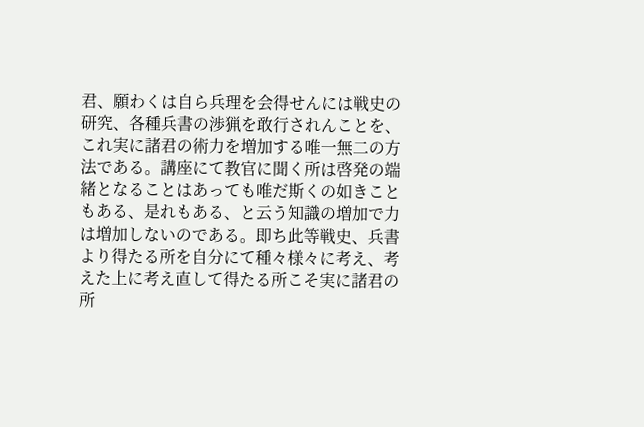君、願わくは自ら兵理を会得せんには戦史の研究、各種兵書の渉猟を敢行されんことを、これ実に諸君の術力を増加する唯一無二の方法である。講座にて教官に聞く所は啓発の端緒となることはあっても唯だ斯くの如きこともある、是れもある、と云う知識の増加で力は増加しないのである。即ち此等戦史、兵書より得たる所を自分にて種々様々に考え、考えた上に考え直して得たる所こそ実に諸君の所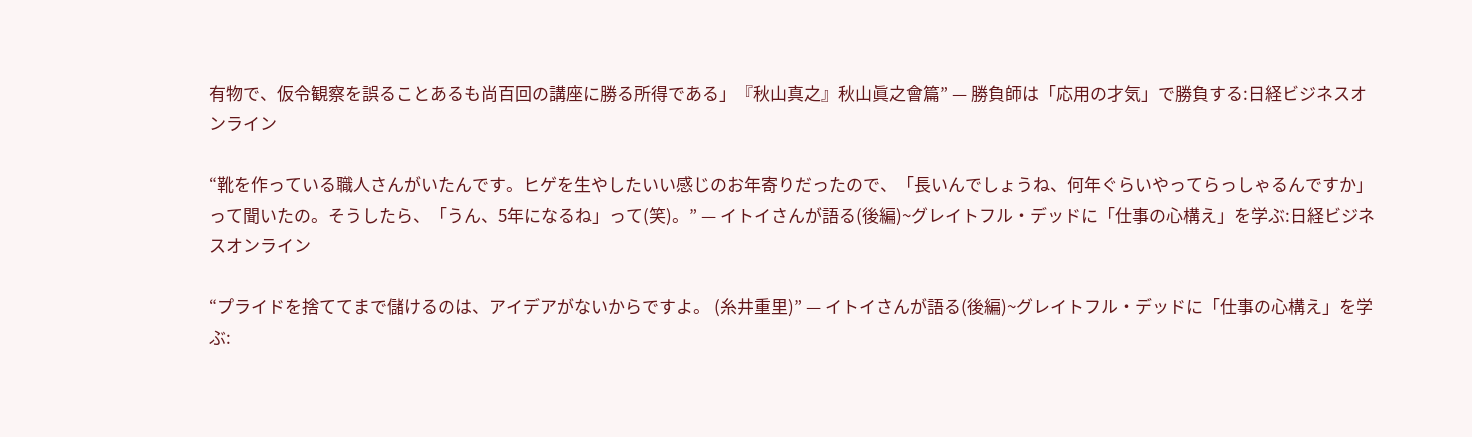有物で、仮令観察を誤ることあるも尚百回の講座に勝る所得である」『秋山真之』秋山眞之會篇” — 勝負師は「応用の才気」で勝負する:日経ビジネスオンライン

“靴を作っている職人さんがいたんです。ヒゲを生やしたいい感じのお年寄りだったので、「長いんでしょうね、何年ぐらいやってらっしゃるんですか」って聞いたの。そうしたら、「うん、5年になるね」って(笑)。” — イトイさんが語る(後編)~グレイトフル・デッドに「仕事の心構え」を学ぶ:日経ビジネスオンライン

“プライドを捨ててまで儲けるのは、アイデアがないからですよ。 (糸井重里)” — イトイさんが語る(後編)~グレイトフル・デッドに「仕事の心構え」を学ぶ: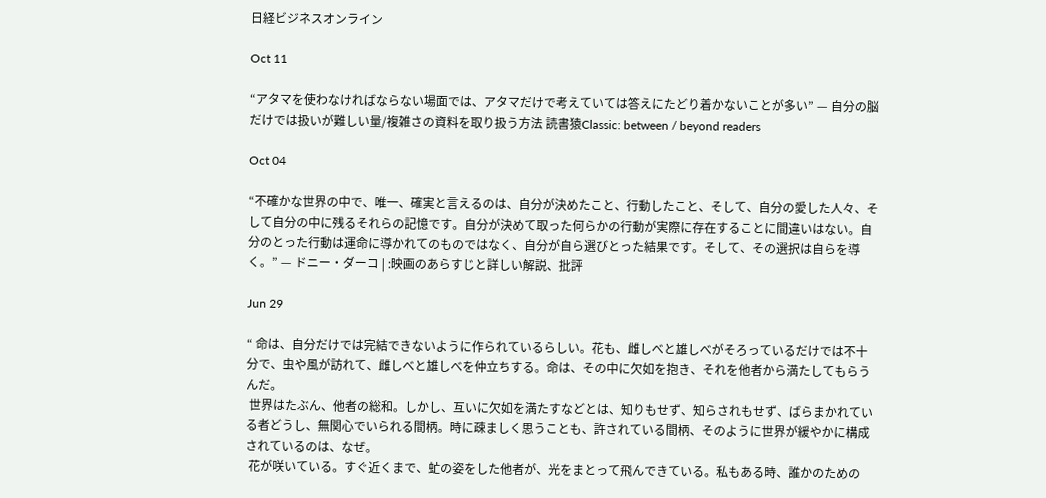日経ビジネスオンライン

Oct 11

“アタマを使わなければならない場面では、アタマだけで考えていては答えにたどり着かないことが多い” — 自分の脳だけでは扱いが難しい量/複雑さの資料を取り扱う方法 読書猿Classic: between / beyond readers

Oct 04

“不確かな世界の中で、唯一、確実と言えるのは、自分が決めたこと、行動したこと、そして、自分の愛した人々、そして自分の中に残るそれらの記憶です。自分が決めて取った何らかの行動が実際に存在することに間違いはない。自分のとった行動は運命に導かれてのものではなく、自分が自ら選びとった結果です。そして、その選択は自らを導く。” — ドニー・ダーコ | :映画のあらすじと詳しい解説、批評

Jun 29

“ 命は、自分だけでは完結できないように作られているらしい。花も、雌しべと雄しべがそろっているだけでは不十分で、虫や風が訪れて、雌しべと雄しべを仲立ちする。命は、その中に欠如を抱き、それを他者から満たしてもらうんだ。
 世界はたぶん、他者の総和。しかし、互いに欠如を満たすなどとは、知りもせず、知らされもせず、ばらまかれている者どうし、無関心でいられる間柄。時に疎ましく思うことも、許されている間柄、そのように世界が緩やかに構成されているのは、なぜ。
 花が咲いている。すぐ近くまで、虻の姿をした他者が、光をまとって飛んできている。私もある時、誰かのための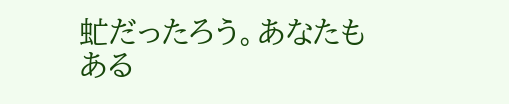虻だったろう。あなたもある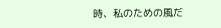時、私のための風だ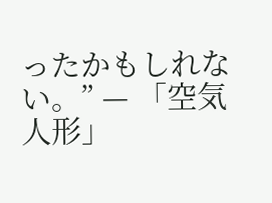ったかもしれない。” — 「空気人形」